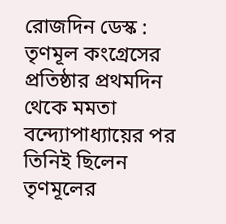রোজদিন ডেস্ক : তৃণমূল কংগ্রেসের প্রতিষ্ঠার প্রথমদিন থেকে মমতা বন্দ্যোপাধ্যায়ের পর তিনিই ছিলেন তৃণমূলের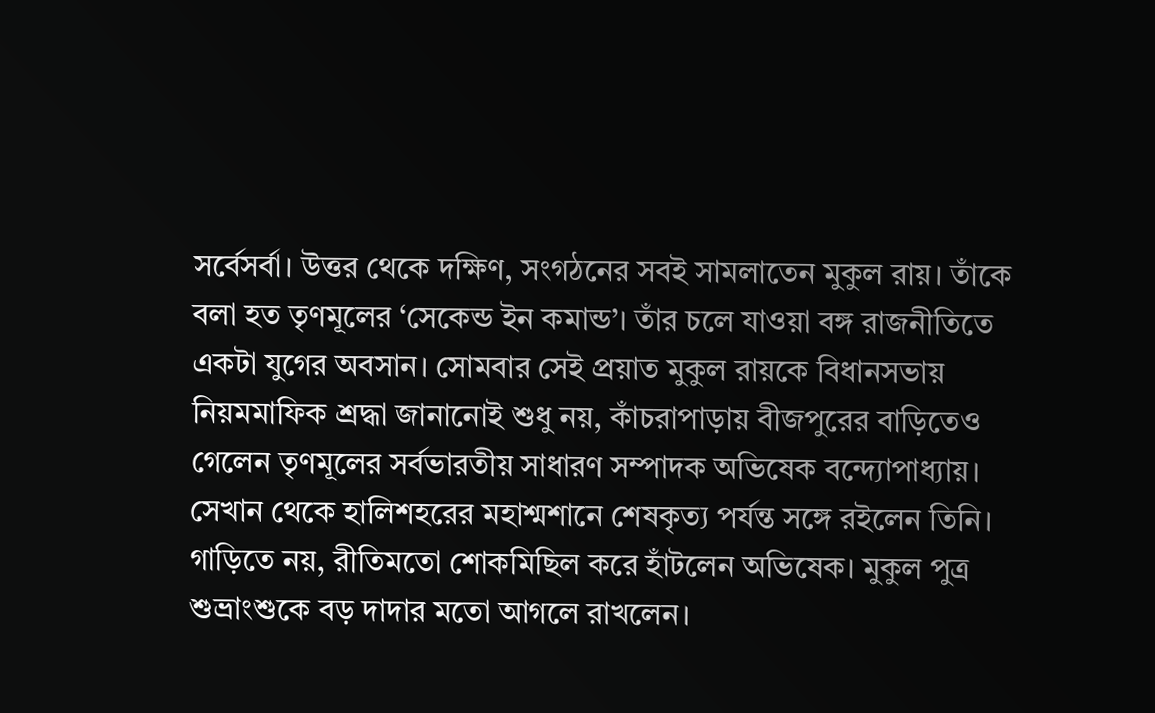সর্বেসর্বা। উত্তর থেকে দক্ষিণ, সংগঠনের সবই সামলাতেন মুকুল রায়। তাঁকে বলা হত তৃণমূলের ‘সেকেন্ড ইন কমান্ড’। তাঁর চলে যাওয়া বঙ্গ রাজনীতিতে একটা যুগের অবসান। সোমবার সেই প্রয়াত মুকুল রায়কে বিধানসভায় নিয়মমাফিক শ্রদ্ধা জানানোই শুধু নয়, কাঁচরাপাড়ায় বীজপুরের বাড়িতেও গেলেন তৃণমূলের সর্বভারতীয় সাধারণ সম্পাদক অভিষেক বন্দ্যোপাধ্যায়। সেখান থেকে হালিশহরের মহাশ্মশানে শেষকৃত্য পর্যন্ত সঙ্গে রইলেন তিনি। গাড়িতে নয়, রীতিমতো শোকমিছিল করে হাঁটলেন অভিষেক। মুকুল পুত্র শুভ্রাংশুকে বড় দাদার মতো আগলে রাখলেন।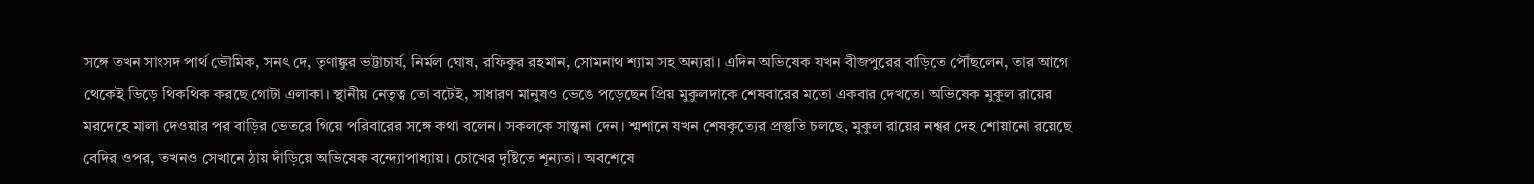সঙ্গে তখন সাংসদ পার্থ ভৌমিক, সনৎ দে, তৃণাঙ্কুর ভট্টাচার্য, নির্মল ঘোষ, রফিকুর রহমান, সোমনাথ শ্যাম সহ অন্যরা। এদিন অভিষেক যখন বীজপুরের বাড়িতে পৌঁছলেন, তার আগে থেকেই ভিড়ে থিকথিক করছে গোটা এলাকা। স্থানীয় নেতৃত্ব তো বটেই, সাধারণ মানুষও ভেঙে পড়েছেন প্রিয় মুকুলদাকে শেষবারের মতো একবার দেখতে। অভিষেক মুকুল রায়ের মরদেহে মালা দেওয়ার পর বাড়ির ভেতরে গিয়ে পরিবারের সঙ্গে কথা বলেন। সকলকে সান্ত্বনা দেন। শ্মশানে যখন শেষকৃত্যের প্রস্তুতি চলছে, মুকুল রায়ের নশ্বর দেহ শোয়ানো রয়েছে বেদির ওপর, তখনও সেখানে ঠায় দাঁড়িয়ে অভিষেক বন্দ্যোপাধ্যায়। চোখের দৃষ্টিতে শূন্যতা। অবশেষে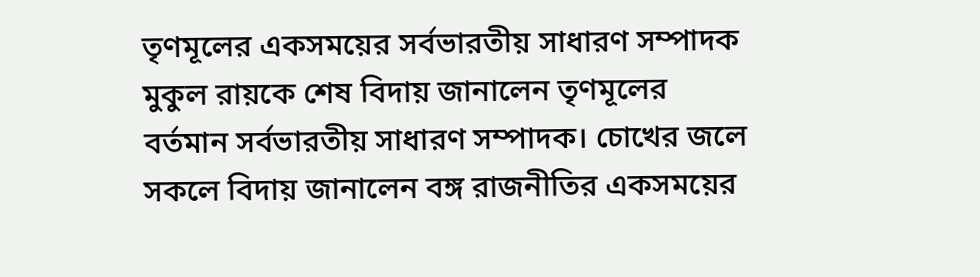তৃণমূলের একসময়ের সর্বভারতীয় সাধারণ সম্পাদক মুকুল রায়কে শেষ বিদায় জানালেন তৃণমূলের বর্তমান সর্বভারতীয় সাধারণ সম্পাদক। চোখের জলে সকলে বিদায় জানালেন বঙ্গ রাজনীতির একসময়ের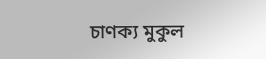চাণক্য মুকুল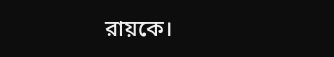রায়কে।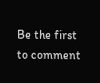Be the first to comment